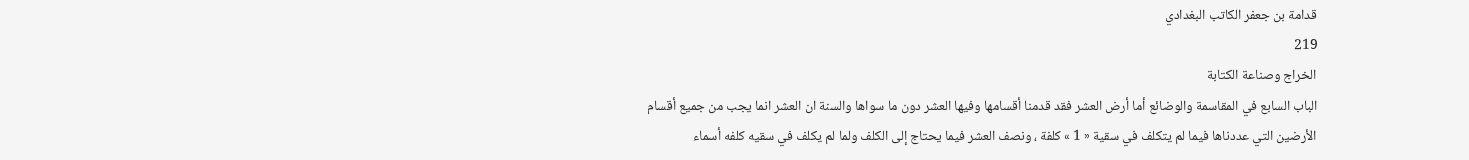قدامة بن جعفر الكاتب البغدادي
219
الخراج وصناعة الكتابة
الباب السابع في المقاسمة والوضائع أما أرض العشر فقد قدمنا أقسامها وفيها العشر دون ما سواها والسنة ان العشر انما يجب من جميع أقسام الأرضين التي عددناها فيما لم يتكلف في سقية « 1 » كلفة ، ونصف العشر فيما يحتاج إلى الكلف ولما لم يكلف في سقيه كلفه أسماء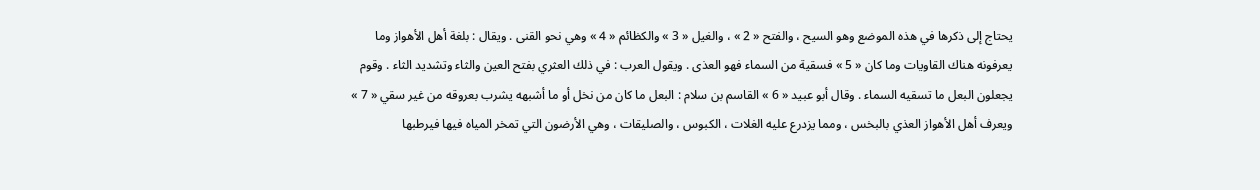يحتاج إلى ذكرها في هذه الموضع وهو السيح ، والفتح « 2 » ، والغيل « 3 » والكظائم « 4 » وهي نحو القنى . ويقال : بلغة أهل الأهواز وما يعرفونه هناك القاويات وما كان « 5 » فسقية من السماء فهو العذى . ويقول العرب : في ذلك العثري بفتح العين والثاء وتشديد الثاء . وقوم يجعلون البعل ما تسقيه السماء . وقال أبو عبيد « 6 » القاسم بن سلام : البعل ما كان من نخل أو ما أشبهه يشرب بعروقه من غير سقي « 7 » ويعرف أهل الأهواز العذي بالبخس ، ومما يزدرع عليه الغلات ، الكبوس ، والصليقات ، وهي الأرضون التي تمخر المياه فيها فيرطبها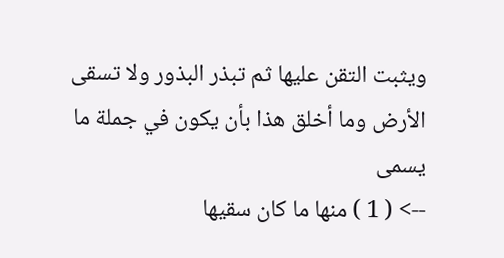ويثبت التقن عليها ثم تبذر البذور ولا تسقى الأرض وما أخلق هذا بأن يكون في جملة ما يسمى
--> ( 1 ) منها ما كان سقيها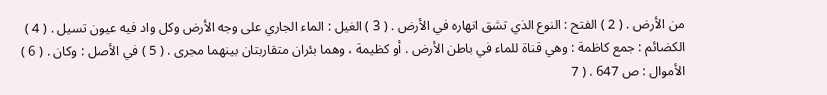من الأرض . ( 2 ) الفتح : النوع الذي تشق انهاره في الأرض . ( 3 ) الغيل : الماء الجاري على وجه الأرض وكل واد فيه عيون تسيل . ( 4 ) الكضائم : جمع كاظمة : وهي قناة للماء في باطن الأرض . أو كظيمة ، وهما بئران متقاربتان بينهما مجرى . ( 5 ) في الأصل : وكان . ( 6 ) الأموال : ص 647 . ( 7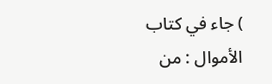) جاء في كتاب الأموال : من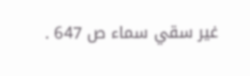غير سقي سماء ص 647 .